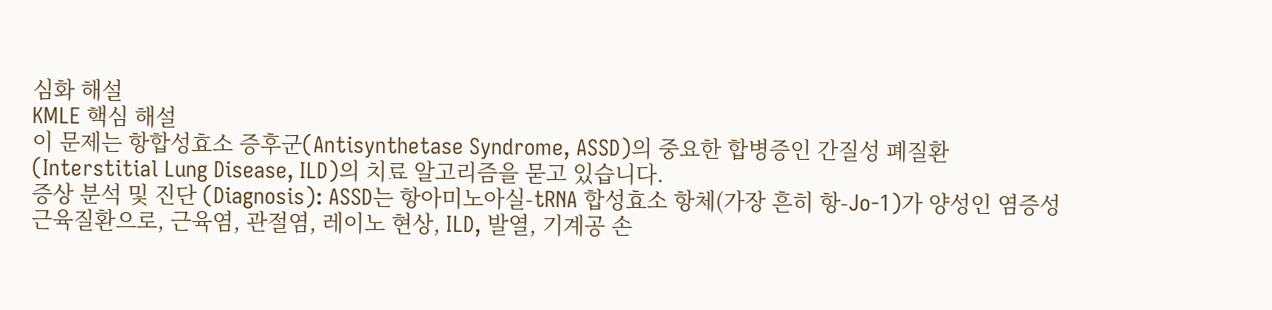심화 해설
KMLE 핵심 해설
이 문제는 항합성효소 증후군(Antisynthetase Syndrome, ASSD)의 중요한 합병증인 간질성 폐질환(Interstitial Lung Disease, ILD)의 치료 알고리즘을 묻고 있습니다.
증상 분석 및 진단 (Diagnosis): ASSD는 항아미노아실-tRNA 합성효소 항체(가장 흔히 항-Jo-1)가 양성인 염증성 근육질환으로, 근육염, 관절염, 레이노 현상, ILD, 발열, 기계공 손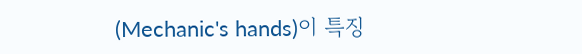(Mechanic's hands)이 특징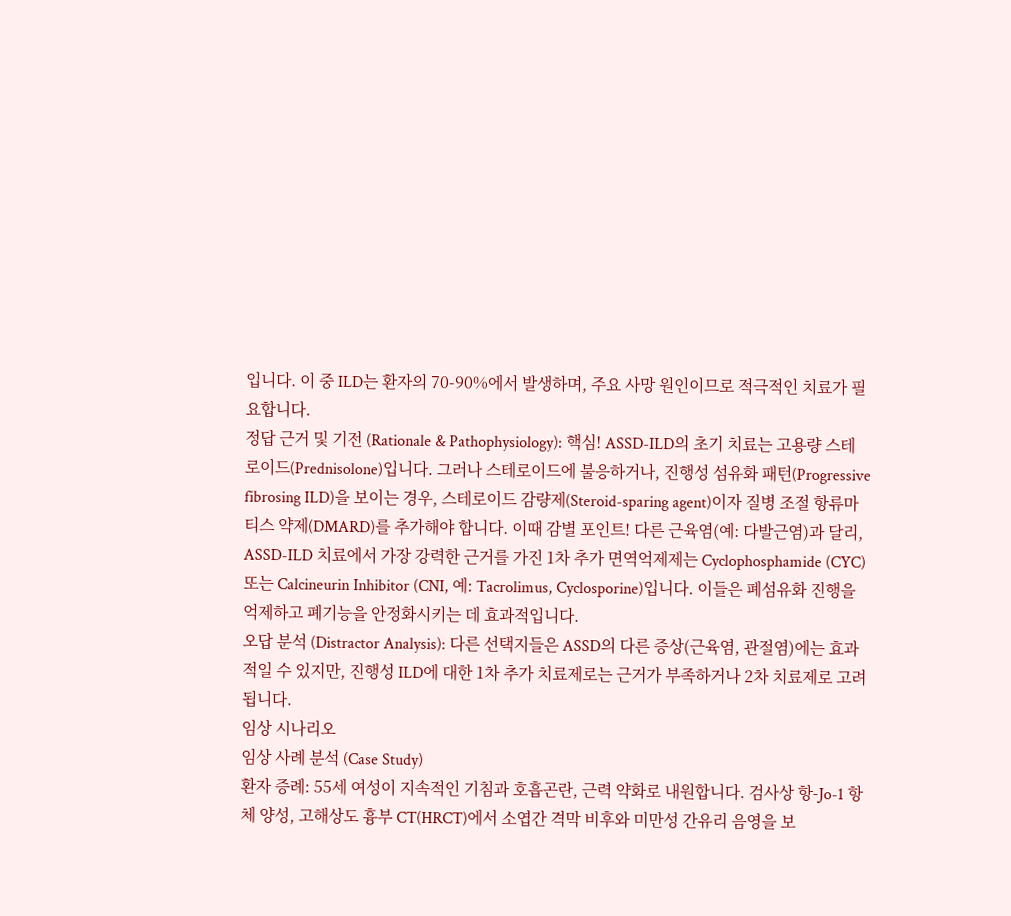입니다. 이 중 ILD는 환자의 70-90%에서 발생하며, 주요 사망 원인이므로 적극적인 치료가 필요합니다.
정답 근거 및 기전 (Rationale & Pathophysiology): 핵심! ASSD-ILD의 초기 치료는 고용량 스테로이드(Prednisolone)입니다. 그러나 스테로이드에 불응하거나, 진행성 섬유화 패턴(Progressive fibrosing ILD)을 보이는 경우, 스테로이드 감량제(Steroid-sparing agent)이자 질병 조절 항류마티스 약제(DMARD)를 추가해야 합니다. 이때 감별 포인트! 다른 근육염(예: 다발근염)과 달리, ASSD-ILD 치료에서 가장 강력한 근거를 가진 1차 추가 면역억제제는 Cyclophosphamide (CYC) 또는 Calcineurin Inhibitor (CNI, 예: Tacrolimus, Cyclosporine)입니다. 이들은 폐섬유화 진행을 억제하고 폐기능을 안정화시키는 데 효과적입니다.
오답 분석 (Distractor Analysis): 다른 선택지들은 ASSD의 다른 증상(근육염, 관절염)에는 효과적일 수 있지만, 진행성 ILD에 대한 1차 추가 치료제로는 근거가 부족하거나 2차 치료제로 고려됩니다.
임상 시나리오
임상 사례 분석 (Case Study)
환자 증례: 55세 여성이 지속적인 기침과 호흡곤란, 근력 약화로 내원합니다. 검사상 항-Jo-1 항체 양성, 고해상도 흉부 CT(HRCT)에서 소엽간 격막 비후와 미만성 간유리 음영을 보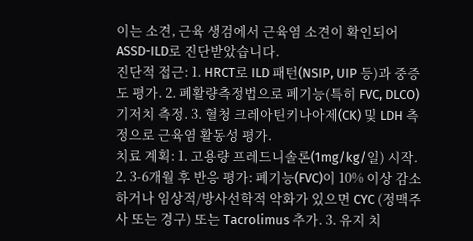이는 소견, 근육 생검에서 근육염 소견이 확인되어 ASSD-ILD로 진단받았습니다.
진단적 접근: 1. HRCT로 ILD 패턴(NSIP, UIP 등)과 중증도 평가. 2. 폐활량측정법으로 폐기능(특히 FVC, DLCO) 기저치 측정. 3. 혈청 크레아틴키나아제(CK) 및 LDH 측정으로 근육염 활동성 평가.
치료 계획: 1. 고용량 프레드니솔론(1mg/kg/일) 시작. 2. 3-6개월 후 반응 평가: 폐기능(FVC)이 10% 이상 감소하거나 임상적/방사선학적 악화가 있으면 CYC (정맥주사 또는 경구) 또는 Tacrolimus 추가. 3. 유지 치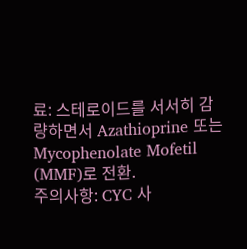료: 스테로이드를 서서히 감량하면서 Azathioprine 또는 Mycophenolate Mofetil (MMF)로 전환.
주의사항: CYC 사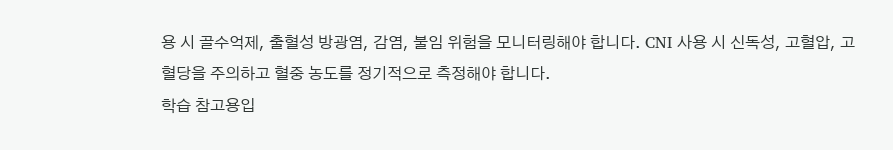용 시 골수억제, 출혈성 방광염, 감염, 불임 위험을 모니터링해야 합니다. CNI 사용 시 신독성, 고혈압, 고혈당을 주의하고 혈중 농도를 정기적으로 측정해야 합니다.
학습 참고용입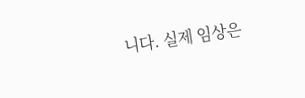니다. 실제 임상은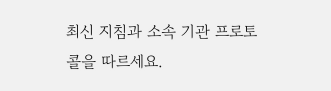최신 지침과 소속 기관 프로토콜을 따르세요.